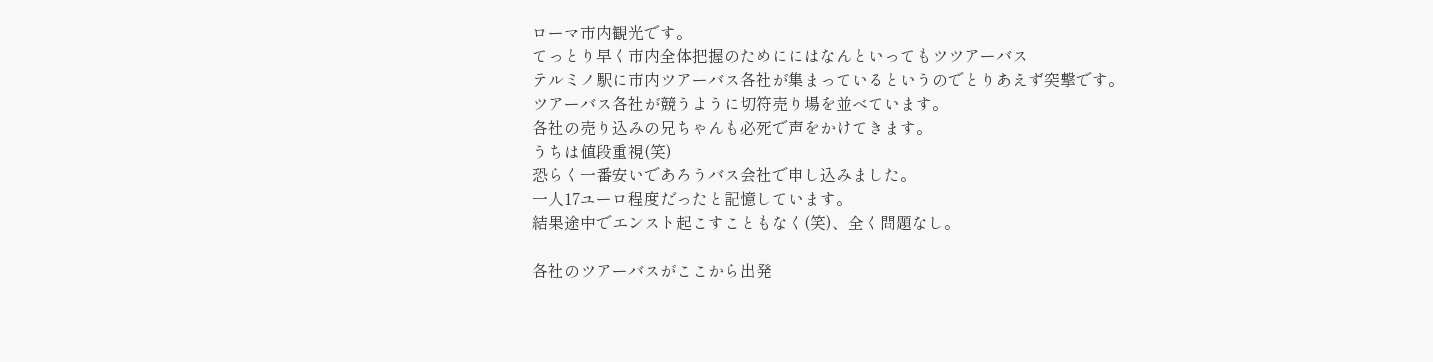ローマ市内観光です。
てっとり早く市内全体把握のためににはなんといってもツツアーバス
テルミノ駅に市内ツアーバス各社が集まっているというのでとりあえず突撃です。
ツアーバス各社が競うように切符売り場を並べています。
各社の売り込みの兄ちゃんも必死で声をかけてきます。
うちは値段重視(笑)
恐らく一番安いであろうバス会社で申し込みました。
一人17ユーロ程度だったと記憶しています。
結果途中でエンスト起こすこともなく(笑)、全く問題なし。

各社のツアーバスがここから出発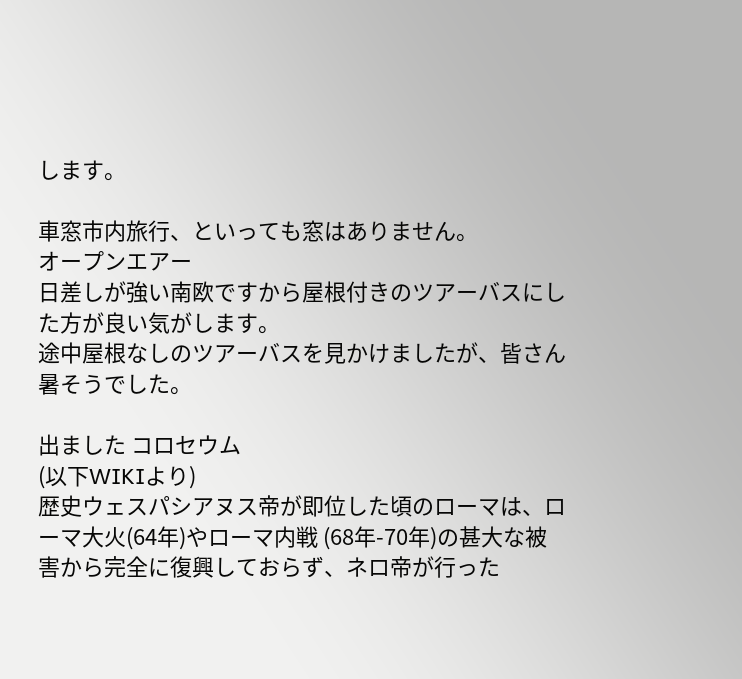します。

車窓市内旅行、といっても窓はありません。
オープンエアー
日差しが強い南欧ですから屋根付きのツアーバスにした方が良い気がします。
途中屋根なしのツアーバスを見かけましたが、皆さん暑そうでした。

出ました コロセウム
(以下WIKIより)
歴史ウェスパシアヌス帝が即位した頃のローマは、ローマ大火(64年)やローマ内戦 (68年-70年)の甚大な被害から完全に復興しておらず、ネロ帝が行った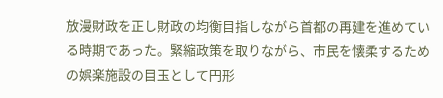放漫財政を正し財政の均衡目指しながら首都の再建を進めている時期であった。緊縮政策を取りながら、市民を懐柔するための娯楽施設の目玉として円形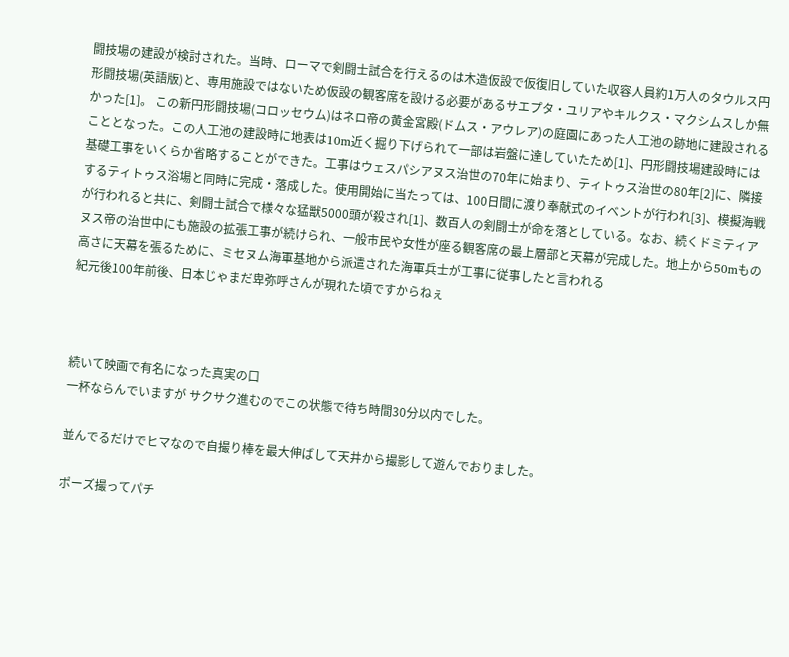闘技場の建設が検討された。当時、ローマで剣闘士試合を行えるのは木造仮設で仮復旧していた収容人員約1万人のタウルス円形闘技場(英語版)と、専用施設ではないため仮設の観客席を設ける必要があるサエプタ・ユリアやキルクス・マクシムスしか無かった[1]。 この新円形闘技場(コロッセウム)はネロ帝の黄金宮殿(ドムス・アウレア)の庭園にあった人工池の跡地に建設されることとなった。この人工池の建設時に地表は10m近く掘り下げられて一部は岩盤に達していたため[1]、円形闘技場建設時には基礎工事をいくらか省略することができた。工事はウェスパシアヌス治世の70年に始まり、ティトゥス治世の80年[2]に、隣接するティトゥス浴場と同時に完成・落成した。使用開始に当たっては、100日間に渡り奉献式のイベントが行われ[3]、模擬海戦が行われると共に、剣闘士試合で様々な猛獣5000頭が殺され[1]、数百人の剣闘士が命を落としている。なお、続くドミティアヌス帝の治世中にも施設の拡張工事が続けられ、一般市民や女性が座る観客席の最上層部と天幕が完成した。地上から50mもの高さに天幕を張るために、ミセヌム海軍基地から派遣された海軍兵士が工事に従事したと言われる
紀元後100年前後、日本じゃまだ卑弥呼さんが現れた頃ですからねぇ



続いて映画で有名になった真実の口
一杯ならんでいますが サクサク進むのでこの状態で待ち時間30分以内でした。

並んでるだけでヒマなので自撮り棒を最大伸ばして天井から撮影して遊んでおりました。

ポーズ撮ってパチ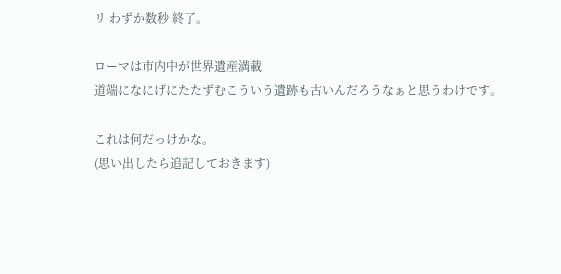リ わずか数秒 終了。

ローマは市内中が世界遺産満載
道端になにげにたたずむこういう遺跡も古いんだろうなぁと思うわけです。

これは何だっけかな。
(思い出したら追記しておきます)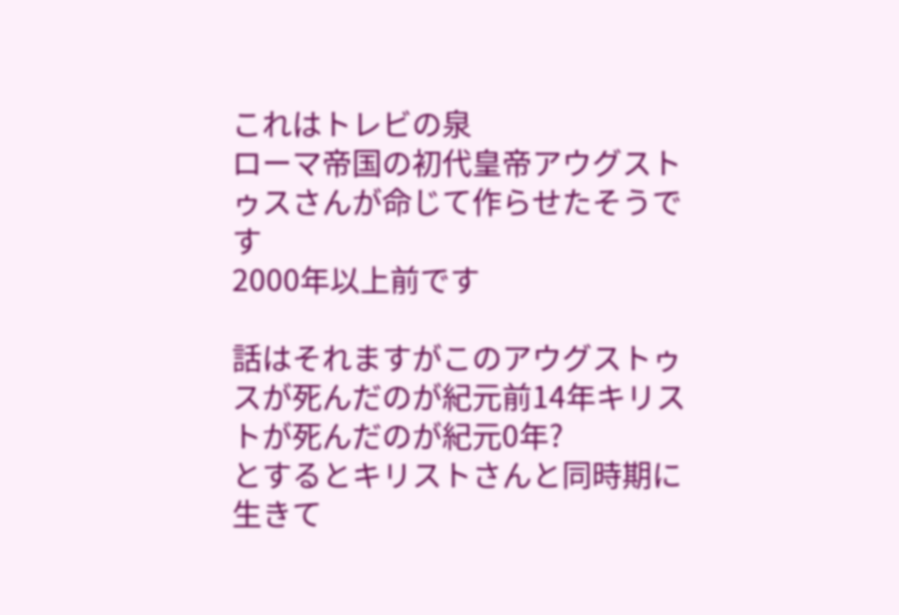これはトレビの泉
ローマ帝国の初代皇帝アウグストゥスさんが命じて作らせたそうです
2000年以上前です

話はそれますがこのアウグストゥスが死んだのが紀元前14年キリストが死んだのが紀元0年?
とするとキリストさんと同時期に生きて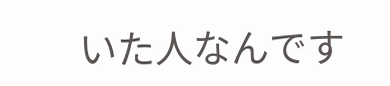いた人なんです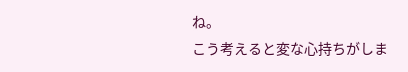ね。
こう考えると変な心持ちがしま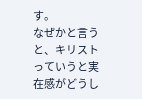す。
なぜかと言うと、キリストっていうと実在感がどうし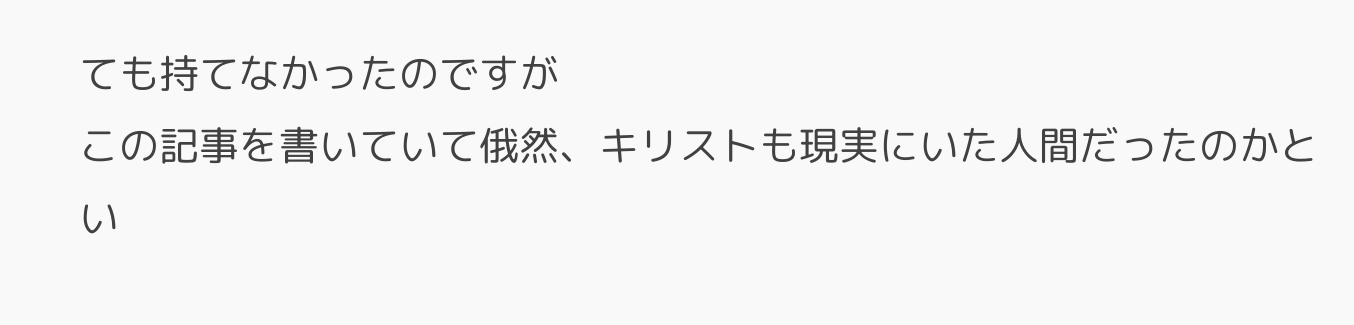ても持てなかったのですが
この記事を書いていて俄然、キリストも現実にいた人間だったのかとい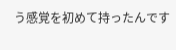う感覚を初めて持ったんです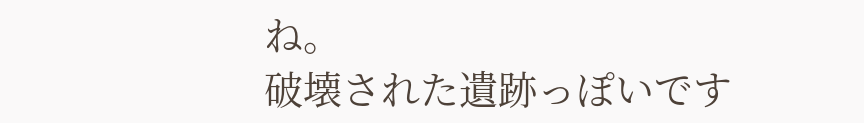ね。
破壊された遺跡っぽいです